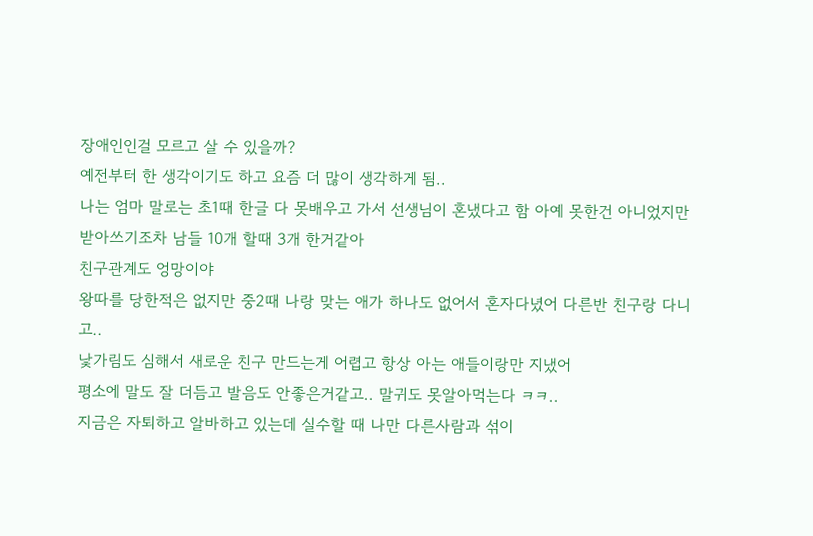장애인인걸 모르고 살 수 있을까?
예전부터 한 생각이기도 하고 요즘 더 많이 생각하게 됨..
나는 엄마 말로는 초1때 한글 다 못배우고 가서 선생님이 혼냈다고 함 아예 못한건 아니었지만 받아쓰기조차 남들 10개 할때 3개 한거같아
친구관계도 엉망이야
왕따를 당한적은 없지만 중2때 나랑 맞는 애가 하나도 없어서 혼자다녔어 다른반 친구랑 다니고..
낯가림도 심해서 새로운 친구 만드는게 어렵고 항상 아는 애들이랑만 지냈어
평소에 말도 잘 더듬고 발음도 안좋은거같고.. 말귀도 못알아먹는다 ㅋㅋ..
지금은 자퇴하고 알바하고 있는데 실수할 때 나만 다른사람과 섞이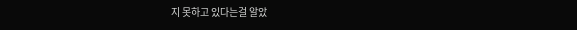지 못하고 있다는걸 알았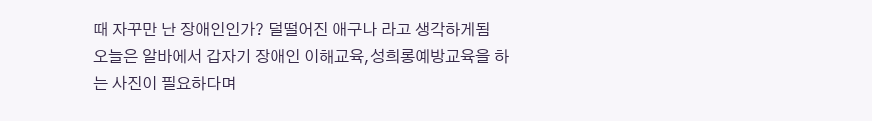때 자꾸만 난 장애인인가? 덜떨어진 애구나 라고 생각하게됨
오늘은 알바에서 갑자기 장애인 이해교육,성희롱예방교육을 하는 사진이 필요하다며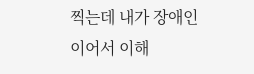찍는데 내가 장애인이어서 이해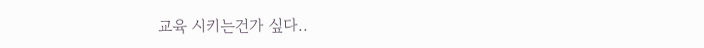교육 시키는건가 싶다..